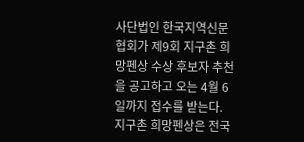사단법인 한국지역신문협회가 제9회 지구촌 희망펜상 수상 후보자 추천을 공고하고 오는 4월 6일까지 접수를 받는다.
지구촌 희망펜상은 전국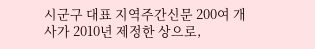시군구 대표 지역주간신문 200여 개사가 2010년 제정한 상으로,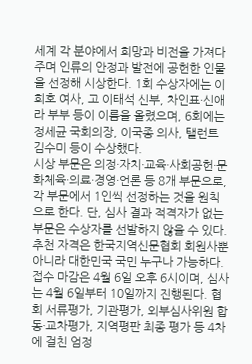세계 각 분야에서 희망과 비전을 가져다주며 인류의 안정과 발전에 공헌한 인물을 선정해 시상한다. 1회 수상자에는 이희호 여사, 고 이태석 신부, 차인표·신애라 부부 등이 이름을 올렸으며, 6회에는 정세균 국회의장, 이국종 의사, 탤런트 김수미 등이 수상했다.
시상 부문은 의정·자치·교육·사회공헌·문화체육·의료·경영·언론 등 8개 부문으로, 각 부문에서 1인씩 선정하는 것을 원칙으로 한다. 단, 심사 결과 적격자가 없는 부문은 수상자를 선발하지 않을 수 있다.
추천 자격은 한국지역신문협회 회원사뿐 아니라 대한민국 국민 누구나 가능하다. 접수 마감은 4월 6일 오후 6시이며, 심사는 4월 6일부터 10일까지 진행된다. 협회 서류평가, 기관평가, 외부심사위원 합동·교차평가, 지역평판 최종 평가 등 4차에 걸친 엄정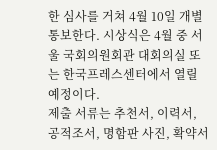한 심사를 거쳐 4월 10일 개별 통보한다. 시상식은 4월 중 서울 국회의원회관 대회의실 또는 한국프레스센터에서 열릴 예정이다.
제출 서류는 추천서, 이력서, 공적조서, 명함판 사진, 확약서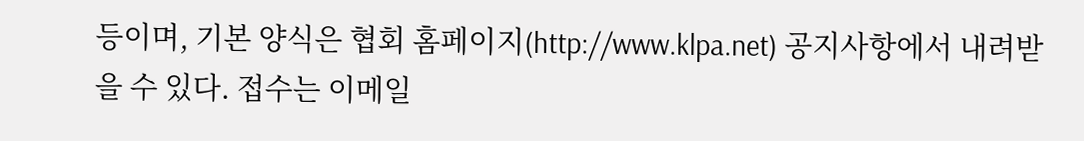등이며, 기본 양식은 협회 홈페이지(http://www.klpa.net) 공지사항에서 내려받을 수 있다. 접수는 이메일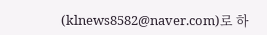(klnews8582@naver.com)로 하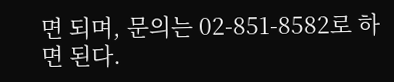면 되며, 문의는 02-851-8582로 하면 된다.